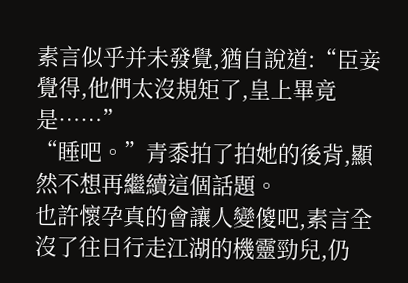素言似乎并未發覺,猶自說道:“臣妾覺得,他們太沒規矩了,皇上畢竟是……”
“睡吧。”青黍拍了拍她的後背,顯然不想再繼續這個話題。
也許懷孕真的會讓人變傻吧,素言全沒了往日行走江湖的機靈勁兒,仍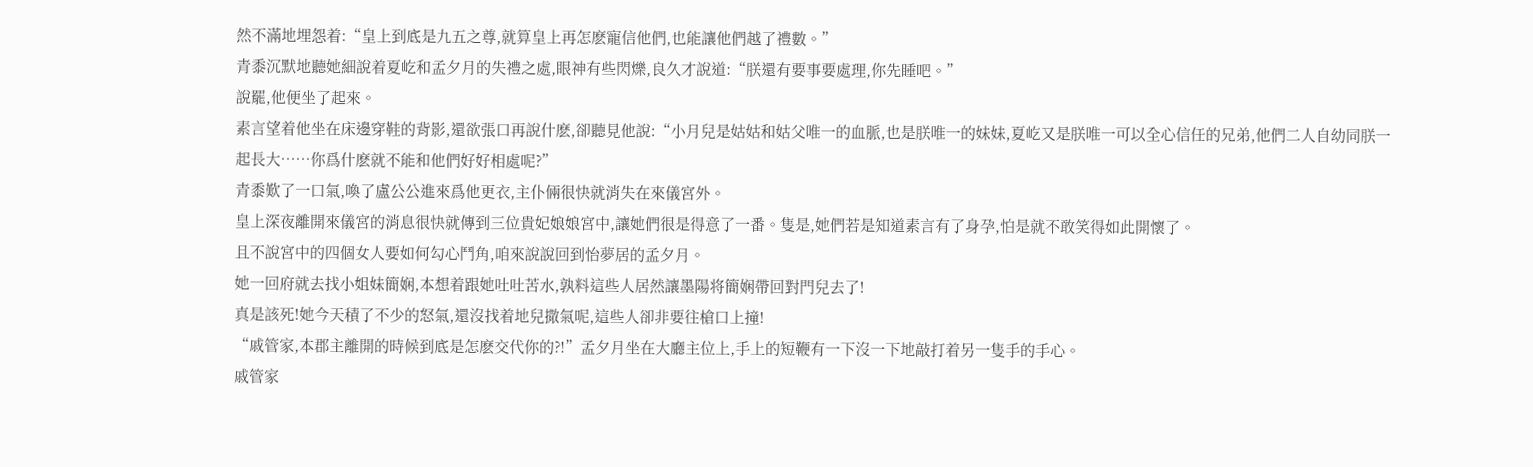然不滿地埋怨着:“皇上到底是九五之尊,就算皇上再怎麽寵信他們,也能讓他們越了禮數。”
青黍沉默地聽她細說着夏屹和孟夕月的失禮之處,眼神有些閃爍,良久才說道:“朕還有要事要處理,你先睡吧。”
說罷,他便坐了起來。
素言望着他坐在床邊穿鞋的背影,還欲張口再說什麽,卻聽見他說:“小月兒是姑姑和姑父唯一的血脈,也是朕唯一的妹妹,夏屹又是朕唯一可以全心信任的兄弟,他們二人自幼同朕一起長大……你爲什麽就不能和他們好好相處呢?”
青黍歎了一口氣,喚了盧公公進來爲他更衣,主仆倆很快就消失在來儀宮外。
皇上深夜離開來儀宮的消息很快就傳到三位貴妃娘娘宮中,讓她們很是得意了一番。隻是,她們若是知道素言有了身孕,怕是就不敢笑得如此開懷了。
且不說宮中的四個女人要如何勾心鬥角,咱來說說回到怡夢居的孟夕月。
她一回府就去找小姐妹簡娴,本想着跟她吐吐苦水,孰料這些人居然讓墨陽将簡娴帶回對門兒去了!
真是該死!她今天積了不少的怒氣,還沒找着地兒撒氣呢,這些人卻非要往槍口上撞!
“戚管家,本郡主離開的時候到底是怎麽交代你的?!”孟夕月坐在大廳主位上,手上的短鞭有一下沒一下地敲打着另一隻手的手心。
戚管家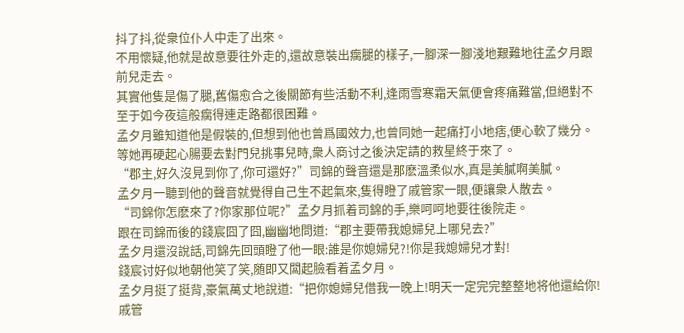抖了抖,從衆位仆人中走了出來。
不用懷疑,他就是故意要往外走的,還故意裝出瘸腿的樣子,一腳深一腳淺地艱難地往孟夕月跟前兒走去。
其實他隻是傷了腿,舊傷愈合之後關節有些活動不利,逢雨雪寒霜天氣便會疼痛難當,但絕對不至于如今夜這般瘸得連走路都很困難。
孟夕月雖知道他是假裝的,但想到他也曾爲國效力,也曾同她一起痛打小地痞,便心軟了幾分。
等她再硬起心腸要去對門兒挑事兒時,衆人商讨之後決定請的救星終于來了。
“郡主,好久沒見到你了,你可還好?”司錦的聲音還是那麽溫柔似水,真是美膩啊美膩。
孟夕月一聽到他的聲音就覺得自己生不起氣來,隻得瞪了戚管家一眼,便讓衆人散去。
“司錦你怎麽來了?你家那位呢?”孟夕月抓着司錦的手,樂呵呵地要往後院走。
跟在司錦而後的錢宸囧了囧,幽幽地問道:“郡主要帶我媳婦兒上哪兒去?”
孟夕月還沒說話,司錦先回頭瞪了他一眼:誰是你媳婦兒?!你是我媳婦兒才對!
錢宸讨好似地朝他笑了笑,随即又闆起臉看着孟夕月。
孟夕月挺了挺背,豪氣萬丈地說道:“把你媳婦兒借我一晚上!明天一定完完整整地将他還給你!戚管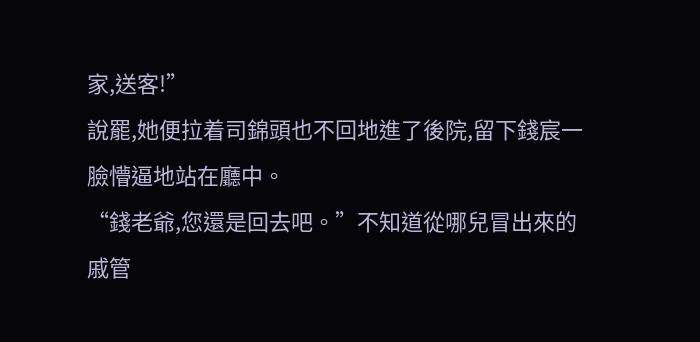家,送客!”
說罷,她便拉着司錦頭也不回地進了後院,留下錢宸一臉懵逼地站在廳中。
“錢老爺,您還是回去吧。”不知道從哪兒冒出來的戚管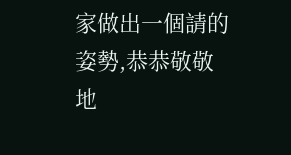家做出一個請的姿勢,恭恭敬敬地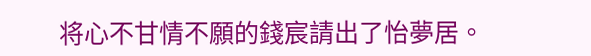将心不甘情不願的錢宸請出了怡夢居。